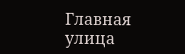Главная улица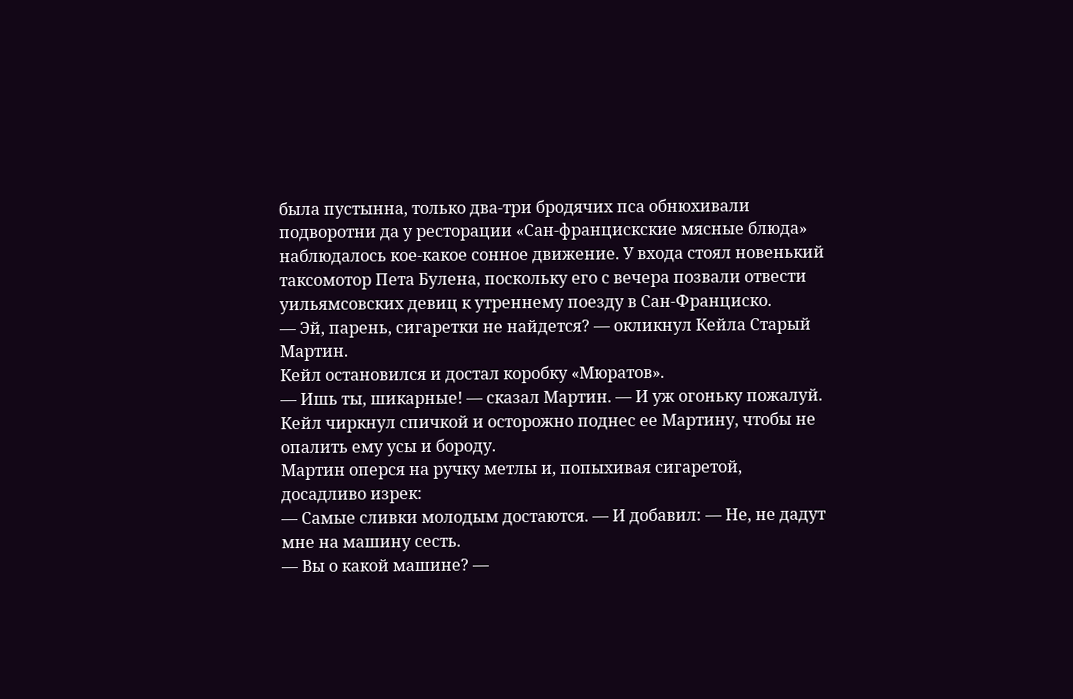была пустынна, только два-три бродячих пса обнюхивали подворотни да у ресторации «Сан-францискские мясные блюда» наблюдалось кое-какое сонное движение. У входа стоял новенький таксомотор Пета Булена, поскольку его с вечера позвали отвести уильямсовских девиц к утреннему поезду в Сан-Франциско.
— Эй, парень, сигаретки не найдется? — окликнул Кейла Старый Мартин.
Кейл остановился и достал коробку «Мюратов».
— Ишь ты, шикарные! — сказал Мартин. — И уж огоньку пожалуй.
Кейл чиркнул спичкой и осторожно поднес ее Мартину, чтобы не опалить ему усы и бороду.
Мартин оперся на ручку метлы и, попыхивая сигаретой, досадливо изрек:
— Самые сливки молодым достаются. — И добавил: — Не, не дадут мне на машину сесть.
— Вы о какой машине? —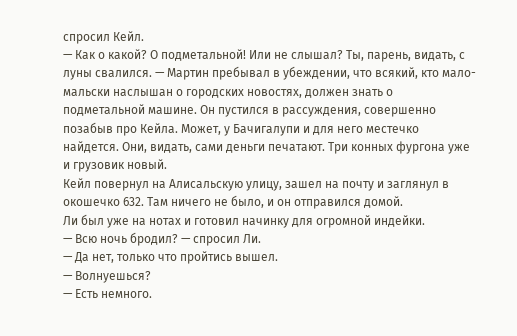спросил Кейл.
— Как о какой? О подметальной! Или не слышал? Ты, парень, видать, с луны свалился. — Мартин пребывал в убеждении, что всякий, кто мало-мальски наслышан о городских новостях, должен знать о подметальной машине. Он пустился в рассуждения, совершенно позабыв про Кейла. Может, у Бачигалупи и для него местечко найдется. Они, видать, сами деньги печатают. Три конных фургона уже и грузовик новый.
Кейл повернул на Алисальскую улицу, зашел на почту и заглянул в окошечко 632. Там ничего не было, и он отправился домой.
Ли был уже на нотах и готовил начинку для огромной индейки.
— Всю ночь бродил? — спросил Ли.
— Да нет, только что пройтись вышел.
— Волнуешься?
— Есть немного.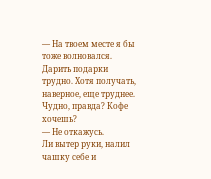— На твоем месте я бы тоже волновался. Дарить подарки трудно. Хотя получать, наверное, еще труднее. Чудно, правда? Кофе хочешь?
— Не откажусь.
Ли вытер руки, налил чашку себе и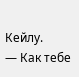Кейлу.
— Как тебе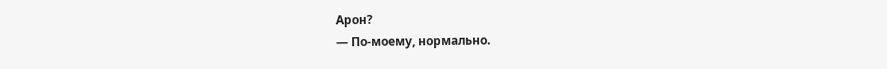Арон?
— По-моему, нормально.